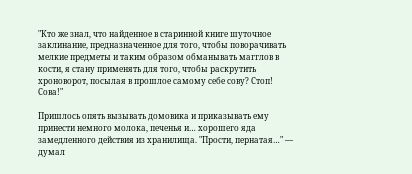"Кто же знал, что найденное в старинной книге шуточное заклинание, предназначенное для того, чтобы поворачивать мелкие предметы и таким образом обманывать магглов в кости, я стану применять для того, чтобы раскрутить хроноворот, посылая в прошлое самому себе сову? Стоп! Сова!"

Пришлось опять вызывать домовика и приказывать ему принести немного молока, печенья и… хорошего яда замедленного действия из хранилища. "Прости, пернатая…" — думал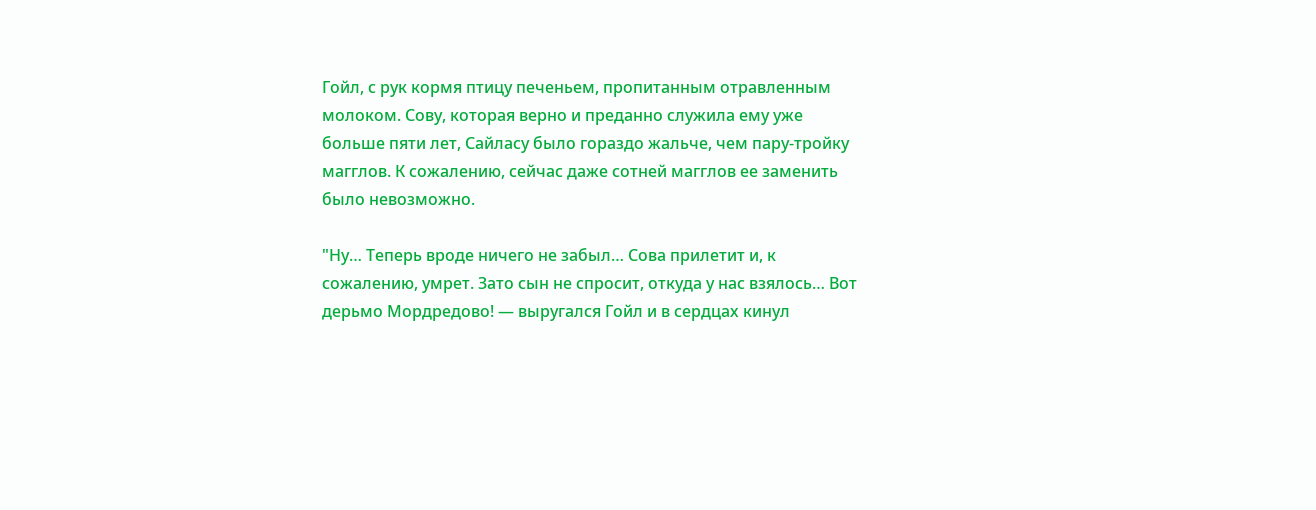Гойл, с рук кормя птицу печеньем, пропитанным отравленным молоком. Сову, которая верно и преданно служила ему уже больше пяти лет, Сайласу было гораздо жальче, чем пару-тройку магглов. К сожалению, сейчас даже сотней магглов ее заменить было невозможно.

"Ну… Теперь вроде ничего не забыл… Сова прилетит и, к сожалению, умрет. Зато сын не спросит, откуда у нас взялось… Вот дерьмо Мордредово! — выругался Гойл и в сердцах кинул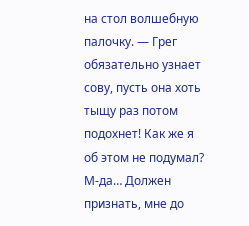на стол волшебную палочку. — Грег обязательно узнает сову, пусть она хоть тыщу раз потом подохнет! Как же я об этом не подумал? М-да… Должен признать, мне до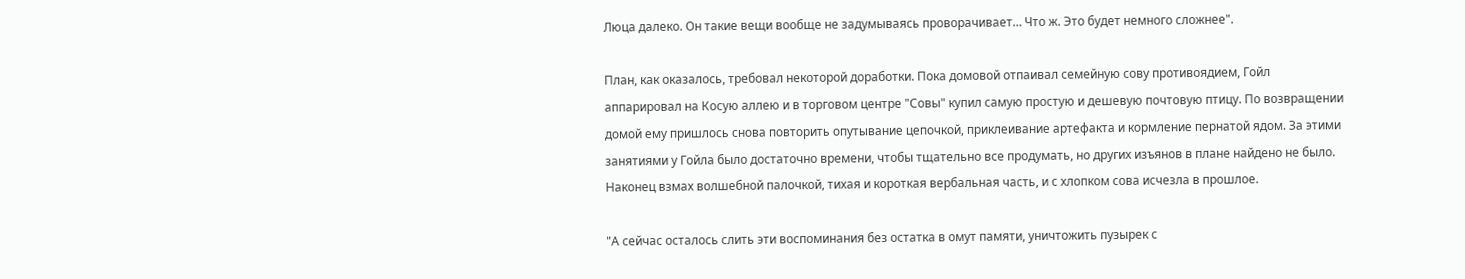Люца далеко. Он такие вещи вообще не задумываясь проворачивает… Что ж. Это будет немного сложнее".

План, как оказалось, требовал некоторой доработки. Пока домовой отпаивал семейную сову противоядием, Гойл аппарировал на Косую аллею и в торговом центре "Совы" купил самую простую и дешевую почтовую птицу. По возвращении домой ему пришлось снова повторить опутывание цепочкой, приклеивание артефакта и кормление пернатой ядом. За этими занятиями у Гойла было достаточно времени, чтобы тщательно все продумать, но других изъянов в плане найдено не было. Наконец взмах волшебной палочкой, тихая и короткая вербальная часть, и с хлопком сова исчезла в прошлое.

"А сейчас осталось слить эти воспоминания без остатка в омут памяти, уничтожить пузырек с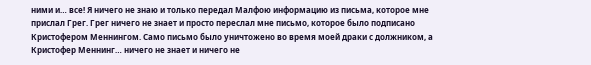ними и… все! Я ничего не знаю и только передал Малфою информацию из письма, которое мне прислал Грег. Грег ничего не знает и просто переслал мне письмо, которое было подписано Кристофером Меннингом. Само письмо было уничтожено во время моей драки с должником, а Кристофер Меннинг… ничего не знает и ничего не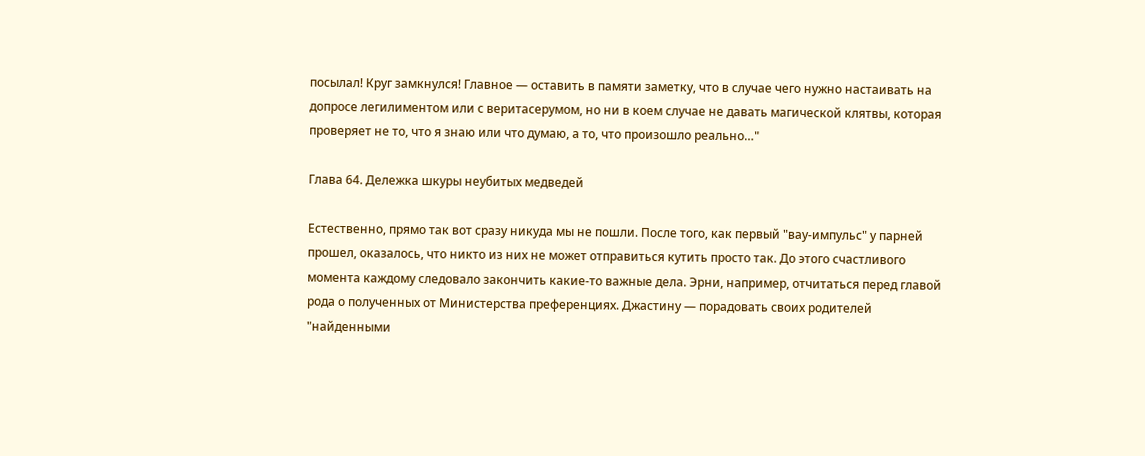посылал! Круг замкнулся! Главное — оставить в памяти заметку, что в случае чего нужно настаивать на допросе легилиментом или с веритасерумом, но ни в коем случае не давать магической клятвы, которая проверяет не то, что я знаю или что думаю, а то, что произошло реально…"

Глава 64. Дележка шкуры неубитых медведей

Естественно, прямо так вот сразу никуда мы не пошли. После того, как первый "вау-импульс" у парней прошел, оказалось, что никто из них не может отправиться кутить просто так. До этого счастливого момента каждому следовало закончить какие-то важные дела. Эрни, например, отчитаться перед главой рода о полученных от Министерства преференциях. Джастину — порадовать своих родителей "найденными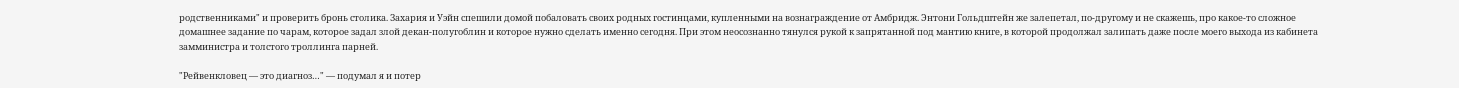родственниками" и проверить бронь столика. Захария и Уэйн спешили домой побаловать своих родных гостинцами, купленными на вознаграждение от Амбридж. Энтони Гольдштейн же залепетал, по-другому и не скажешь, про какое-то сложное домашнее задание по чарам, которое задал злой декан-полугоблин и которое нужно сделать именно сегодня. При этом неосознанно тянулся рукой к запрятанной под мантию книге, в которой продолжал залипать даже после моего выхода из кабинета замминистра и толстого троллинга парней.

"Рейвенкловец — это диагноз…" — подумал я и потер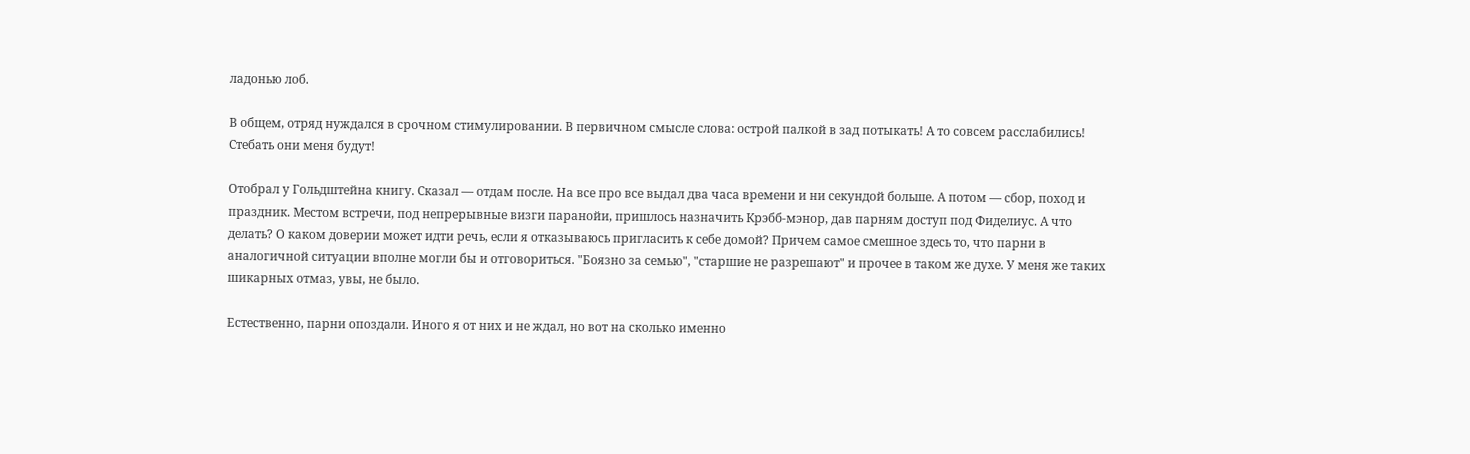ладонью лоб.

В общем, отряд нуждался в срочном стимулировании. В первичном смысле слова: острой палкой в зад потыкать! А то совсем расслабились! Стебать они меня будут!

Отобрал у Гольдштейна книгу. Сказал — отдам после. На все про все выдал два часа времени и ни секундой больше. А потом — сбор, поход и праздник. Местом встречи, под непрерывные визги паранойи, пришлось назначить Крэбб-мэнор, дав парням доступ под Фиделиус. А что делать? О каком доверии может идти речь, если я отказываюсь пригласить к себе домой? Причем самое смешное здесь то, что парни в аналогичной ситуации вполне могли бы и отговориться. "Боязно за семью", "старшие не разрешают" и прочее в таком же духе. У меня же таких шикарных отмаз, увы, не было.

Естественно, парни опоздали. Иного я от них и не ждал, но вот на сколько именно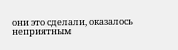они это сделали, оказалось неприятным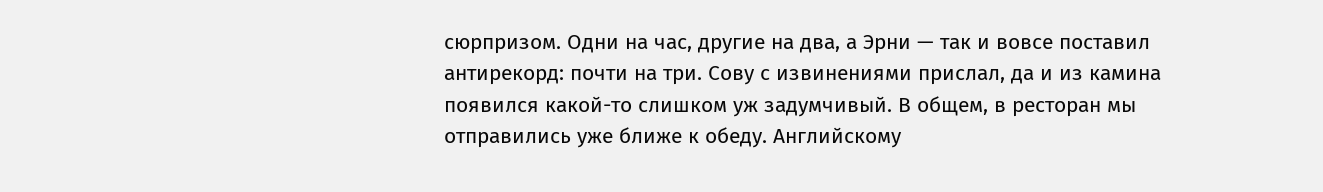сюрпризом. Одни на час, другие на два, а Эрни — так и вовсе поставил антирекорд: почти на три. Сову с извинениями прислал, да и из камина появился какой-то слишком уж задумчивый. В общем, в ресторан мы отправились уже ближе к обеду. Английскому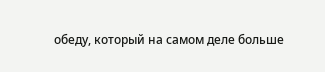обеду, который на самом деле больше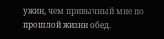ужин, чем привычный мне по прошлой жизни обед.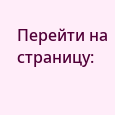Перейти на страницу: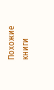Похожие книги